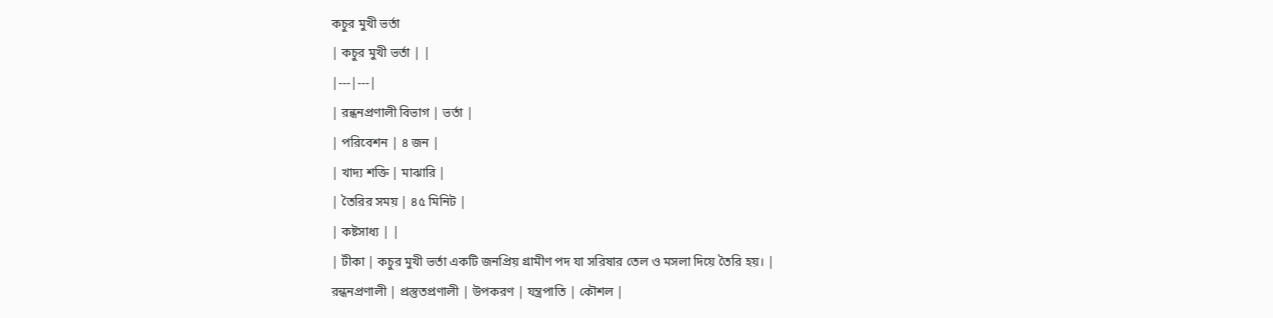কচুর মুখী ভর্তা
| কচুর মুখী ভর্তা | |
|---|---|
| রন্ধনপ্রণালী বিভাগ | ভর্তা |
| পরিবেশন | ৪ জন |
| খাদ্য শক্তি | মাঝারি |
| তৈরির সময় | ৪৫ মিনিট |
| কষ্টসাধ্য | |
| টীকা | কচুর মুখী ভর্তা একটি জনপ্রিয় গ্রামীণ পদ যা সরিষার তেল ও মসলা দিয়ে তৈরি হয়। |
রন্ধনপ্রণালী | প্রস্তুতপ্রণালী | উপকরণ | যন্ত্রপাতি | কৌশল |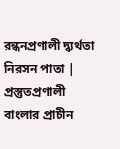রন্ধনপ্রণালী দ্ব্যর্থতা নিরসন পাতা | প্রস্তুতপ্রণালী
বাংলার প্রাচীন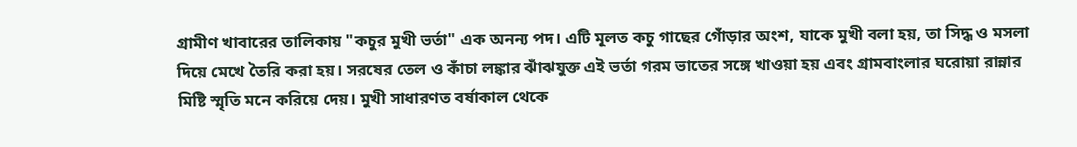গ্রামীণ খাবারের তালিকায় "কচুর মুখী ভর্তা" এক অনন্য পদ। এটি মূলত কচু গাছের গোঁড়ার অংশ, যাকে মুখী বলা হয়, তা সিদ্ধ ও মসলা দিয়ে মেখে তৈরি করা হয়। সরষের তেল ও কাঁচা লঙ্কার ঝাঁঝযুক্ত এই ভর্তা গরম ভাতের সঙ্গে খাওয়া হয় এবং গ্রামবাংলার ঘরোয়া রান্নার মিষ্টি স্মৃতি মনে করিয়ে দেয়। মুখী সাধারণত বর্ষাকাল থেকে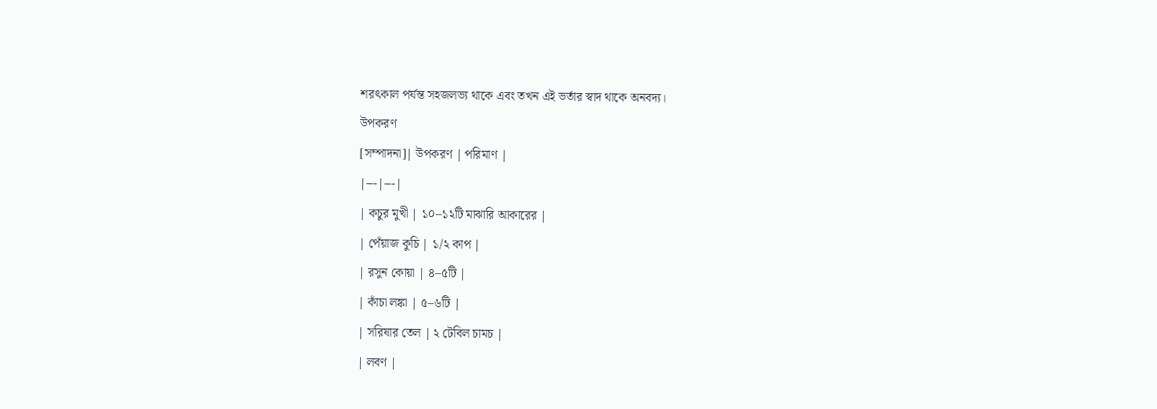শরৎকাল পর্যন্ত সহজলভ্য থাকে এবং তখন এই ভর্তার স্বাদ থাকে অনবদ্য।
উপকরণ
[সম্পাদনা]| উপকরণ | পরিমাণ |
|---|---|
| কচুর মুখী | ১০–১২টি মাঝারি আকারের |
| পেঁয়াজ কুচি | ১/২ কাপ |
| রসুন কোয়া | ৪–৫টি |
| কাঁচা লঙ্কা | ৫–৬টি |
| সরিষার তেল | ২ টেবিল চামচ |
| লবণ |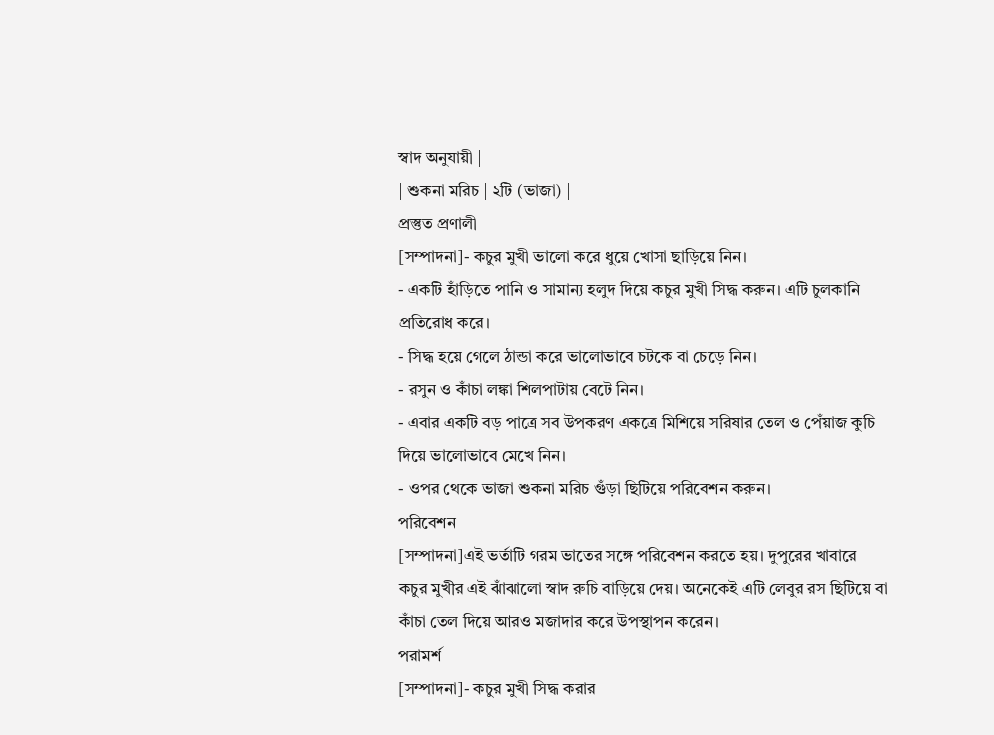স্বাদ অনুযায়ী |
| শুকনা মরিচ | ২টি (ভাজা) |
প্রস্তুত প্রণালী
[সম্পাদনা]- কচুর মুখী ভালো করে ধুয়ে খোসা ছাড়িয়ে নিন।
- একটি হাঁড়িতে পানি ও সামান্য হলুদ দিয়ে কচুর মুখী সিদ্ধ করুন। এটি চুলকানি প্রতিরোধ করে।
- সিদ্ধ হয়ে গেলে ঠান্ডা করে ভালোভাবে চটকে বা চেড়ে নিন।
- রসুন ও কাঁচা লঙ্কা শিলপাটায় বেটে নিন।
- এবার একটি বড় পাত্রে সব উপকরণ একত্রে মিশিয়ে সরিষার তেল ও পেঁয়াজ কুচি দিয়ে ভালোভাবে মেখে নিন।
- ওপর থেকে ভাজা শুকনা মরিচ গুঁড়া ছিটিয়ে পরিবেশন করুন।
পরিবেশন
[সম্পাদনা]এই ভর্তাটি গরম ভাতের সঙ্গে পরিবেশন করতে হয়। দুপুরের খাবারে কচুর মুখীর এই ঝাঁঝালো স্বাদ রুচি বাড়িয়ে দেয়। অনেকেই এটি লেবুর রস ছিটিয়ে বা কাঁচা তেল দিয়ে আরও মজাদার করে উপস্থাপন করেন।
পরামর্শ
[সম্পাদনা]- কচুর মুখী সিদ্ধ করার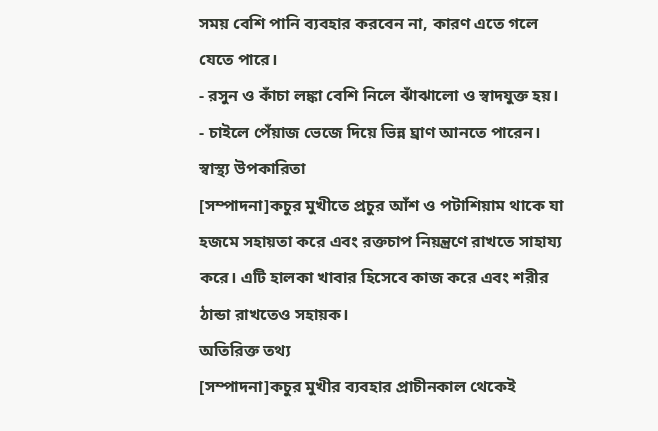সময় বেশি পানি ব্যবহার করবেন না, কারণ এতে গলে যেতে পারে।
- রসুন ও কাঁচা লঙ্কা বেশি নিলে ঝাঁঝালো ও স্বাদযুক্ত হয়।
- চাইলে পেঁয়াজ ভেজে দিয়ে ভিন্ন ঘ্রাণ আনতে পারেন।
স্বাস্থ্য উপকারিতা
[সম্পাদনা]কচুর মুখীতে প্রচুর আঁশ ও পটাশিয়াম থাকে যা হজমে সহায়তা করে এবং রক্তচাপ নিয়ন্ত্রণে রাখতে সাহায্য করে। এটি হালকা খাবার হিসেবে কাজ করে এবং শরীর ঠান্ডা রাখতেও সহায়ক।
অতিরিক্ত তথ্য
[সম্পাদনা]কচুর মুখীর ব্যবহার প্রাচীনকাল থেকেই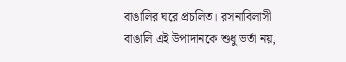বাঙালির ঘরে প্রচলিত। রসনাবিলাসী বাঙালি এই উপাদানকে শুধু ভর্তা নয়,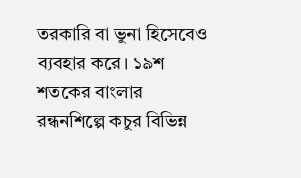তরকারি বা ভুনা হিসেবেও ব্যবহার করে। ১৯শ শতকের বাংলার রন্ধনশিল্পে কচুর বিভিন্ন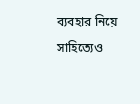ব্যবহার নিয়ে সাহিত্যেও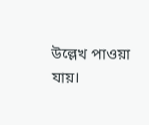উল্লেখ পাওয়া যায়।